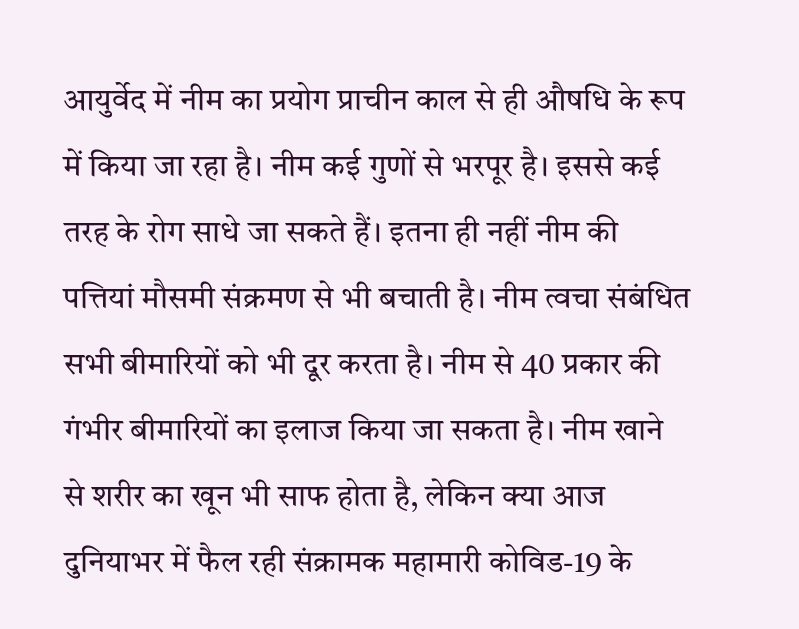आयुर्वेद में नीम का प्रयोग प्राचीन काल से ही औषधि के रूप में किया जा रहा है। नीम कई गुणों से भरपूर है। इससे कई तरह के रोग साधे जा सकते हैं। इतना ही नहीं नीम की पत्तियां मौसमी संक्रमण से भी बचाती है। नीम त्वचा संबंधित सभी बीमारियों को भी दूर करता है। नीम से 40 प्रकार की गंभीर बीमारियों का इलाज किया जा सकता है। नीम खाने से शरीर का खून भी साफ होता है, लेकिन क्या आज दुनियाभर में फैल रही संक्रामक महामारी कोविड-19 के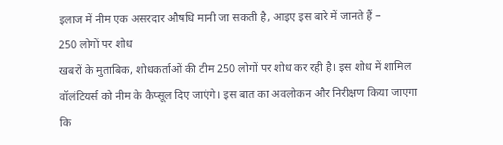इलाज में नीम एक असरदार औषधि मानी जा सकती है, आइए इस बारे में जानते हैं –
250 लोगों पर शोध
खबरों के मुताबिक, शोधकर्ताओं की टीम 250 लोगों पर शोध कर रही है। इस शोध में शामिल वॉलंटियर्स को नीम के कैप्सूल दिए जाएंगे। इस बात का अवलोकन और निरीक्षण किया जाएगा कि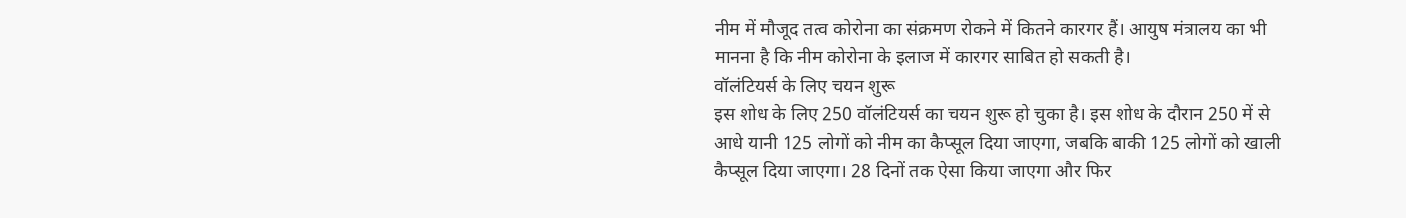नीम में मौजूद तत्व कोरोना का संक्रमण रोकने में कितने कारगर हैं। आयुष मंत्रालय का भी मानना है कि नीम कोरोना के इलाज में कारगर साबित हो सकती है।
वॉलंटियर्स के लिए चयन शुरू
इस शोध के लिए 250 वॉलंटियर्स का चयन शुरू हो चुका है। इस शोध के दौरान 250 में से आधे यानी 125 लोगों को नीम का कैप्सूल दिया जाएगा, जबकि बाकी 125 लोगों को खाली कैप्सूल दिया जाएगा। 28 दिनों तक ऐसा किया जाएगा और फिर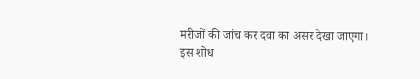मरीजों की जांच कर दवा का असर देखा जाएगा।
इस शोध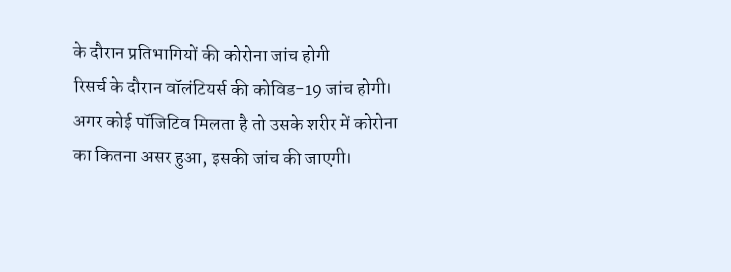के दौरान प्रतिभागियों की कोरोना जांच होगी
रिसर्च के दौरान वॉलंटियर्स की कोविड-19 जांच होगी। अगर कोई पॉजिटिव मिलता है तो उसके शरीर में कोरोना का कितना असर हुआ, इसकी जांच की जाएगी।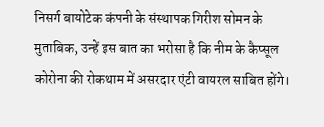निसर्ग बायोटेक कंपनी के संस्थापक गिरीश सोमन के मुताबिक, उन्हें इस बात का भरोसा है कि नीम के कैप्सूल कोरोना की रोकथाम में असरदार एंटी वायरल साबित होंगे।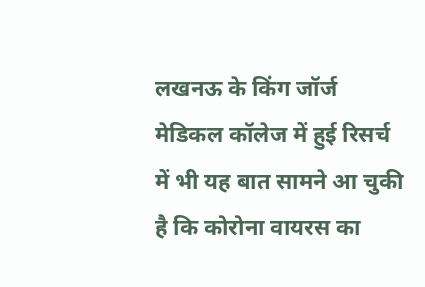लखनऊ के किंग जॉर्ज मेडिकल कॉलेज में हुई रिसर्च में भी यह बात सामने आ चुकी है कि कोरोना वायरस का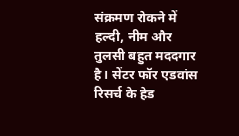संक्रमण रोकने में हल्दी, नीम और तुलसी बहुत मददगार है। सेंटर फॉर एडवांस रिसर्च के हेड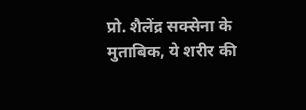प्रो. शैलेंद्र सक्सेना के मुताबिक, ये शरीर की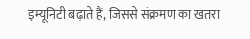इम्यूनिटी बढ़ाते हैं, जिससे संक्रमण का खतरा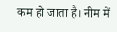कम हो जाता है। नीम में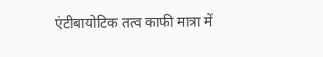एंटीबायोटिक तत्व काफी मात्रा में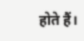होते हैं।